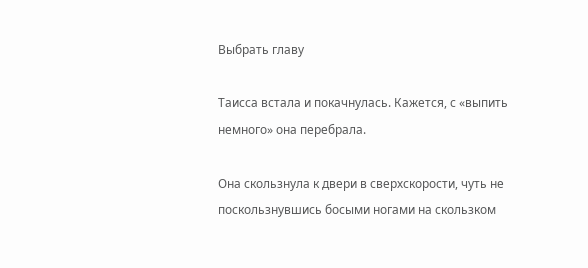Выбрать главу

Таисса встала и покачнулась. Кажется, с «выпить немного» она перебрала.

Она скользнула к двери в сверхскорости, чуть не поскользнувшись босыми ногами на скользком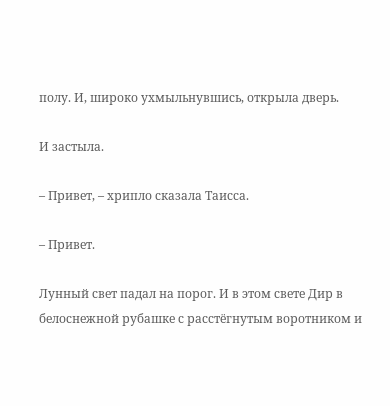полу. И, широко ухмыльнувшись, открыла дверь.

И застыла.

– Привет, – хрипло сказала Таисса.

– Привет.

Лунный свет падал на порог. И в этом свете Дир в белоснежной рубашке с расстёгнутым воротником и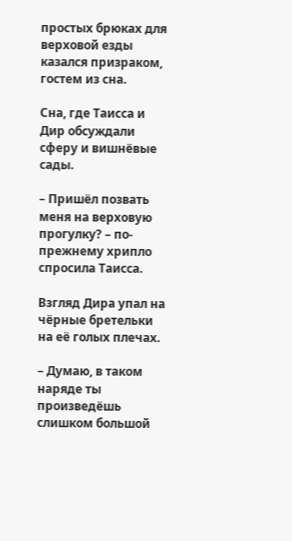простых брюках для верховой езды казался призраком, гостем из сна.

Сна, где Таисса и Дир обсуждали сферу и вишнёвые сады.

– Пришёл позвать меня на верховую прогулку? – по-прежнему хрипло спросила Таисса.

Взгляд Дира упал на чёрные бретельки на её голых плечах.

– Думаю, в таком наряде ты произведёшь слишком большой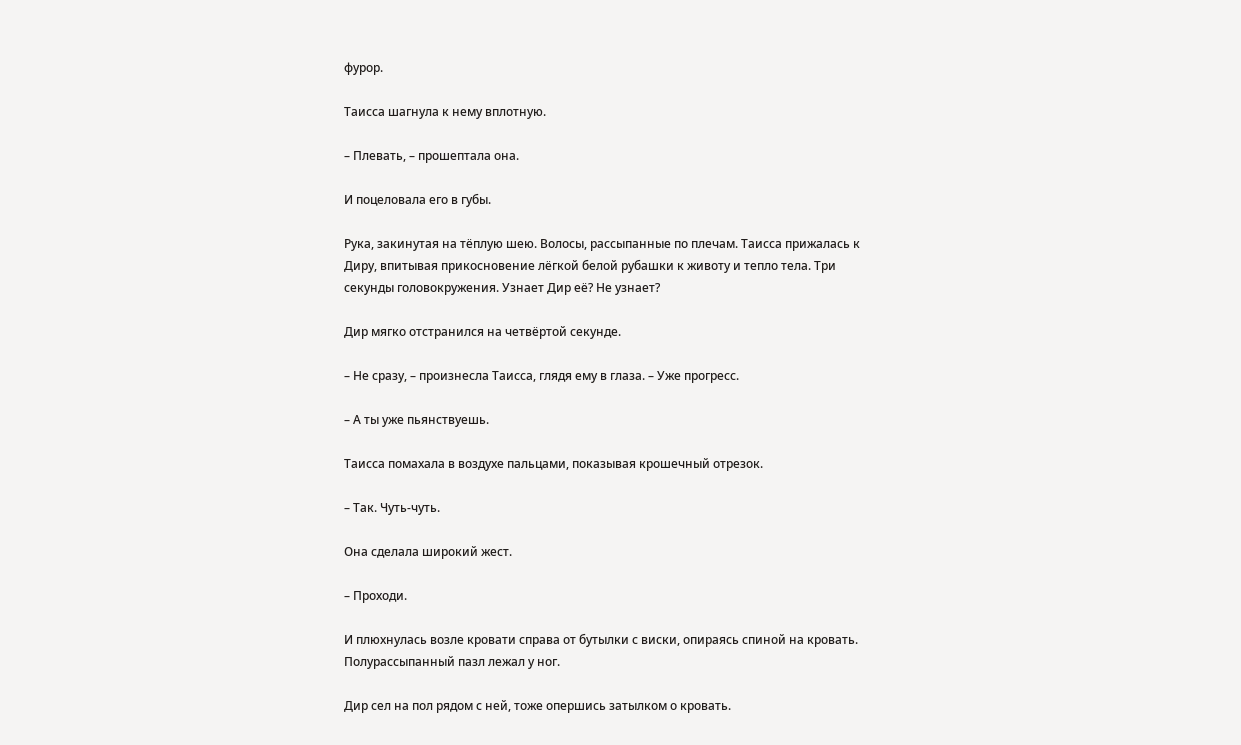фурор.

Таисса шагнула к нему вплотную.

– Плевать, – прошептала она.

И поцеловала его в губы.

Рука, закинутая на тёплую шею. Волосы, рассыпанные по плечам. Таисса прижалась к Диру, впитывая прикосновение лёгкой белой рубашки к животу и тепло тела. Три секунды головокружения. Узнает Дир её? Не узнает?

Дир мягко отстранился на четвёртой секунде.

– Не сразу, – произнесла Таисса, глядя ему в глаза. – Уже прогресс.

– А ты уже пьянствуешь.

Таисса помахала в воздухе пальцами, показывая крошечный отрезок.

– Так. Чуть-чуть.

Она сделала широкий жест.

– Проходи.

И плюхнулась возле кровати справа от бутылки с виски, опираясь спиной на кровать. Полурассыпанный пазл лежал у ног.

Дир сел на пол рядом с ней, тоже опершись затылком о кровать.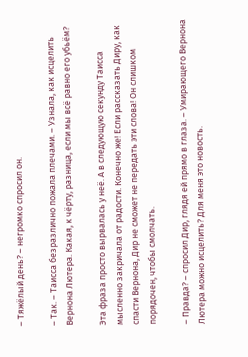– Тяжёлый день? – негромко спросил он.

– Так. – Таисса безразлично пожала плечами. – Узнала, как исцелить Вернона Лютера. Какая, к чёрту, разница, если мы всё равно его убьём?

Эта фраза просто вырвалась у неё. А в следующую секунду Таисса мысленно закричала от радости. Конечно же! Если рассказать Диру, как спасти Вернона, Дир не сможет не передать эти слова! Он слишком порядочен, чтобы смолчать.

– Правда? – спросил Дир, глядя ей прямо в глаза. – Умирающего Вернона Лютера можно исцелить? Для меня это новость.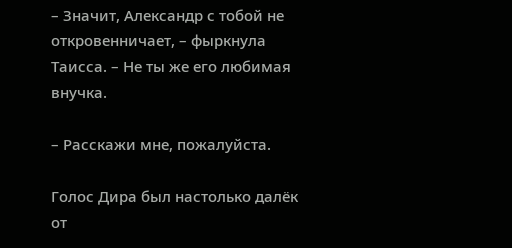– Значит, Александр с тобой не откровенничает, – фыркнула Таисса. – Не ты же его любимая внучка.

– Расскажи мне, пожалуйста.

Голос Дира был настолько далёк от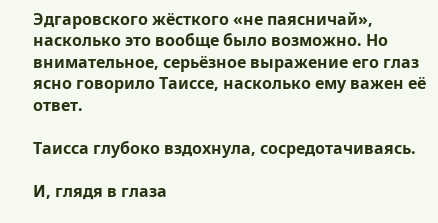Эдгаровского жёсткого «не паясничай», насколько это вообще было возможно. Но внимательное, серьёзное выражение его глаз ясно говорило Таиссе, насколько ему важен её ответ.

Таисса глубоко вздохнула, сосредотачиваясь.

И, глядя в глаза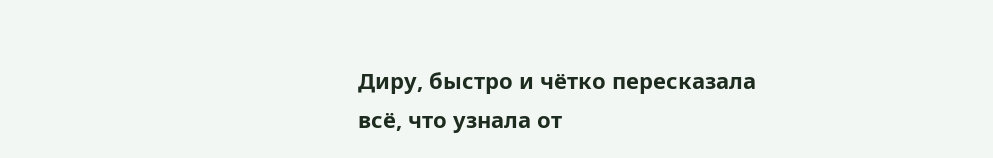Диру, быстро и чётко пересказала всё, что узнала от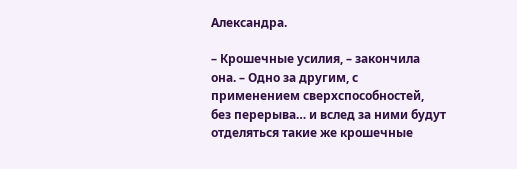Александра.

– Крошечные усилия, – закончила она. – Одно за другим, с применением сверхспособностей, без перерыва… и вслед за ними будут отделяться такие же крошечные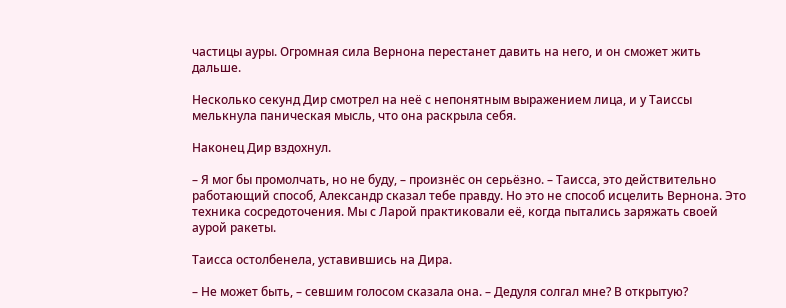частицы ауры. Огромная сила Вернона перестанет давить на него, и он сможет жить дальше.

Несколько секунд Дир смотрел на неё с непонятным выражением лица, и у Таиссы мелькнула паническая мысль, что она раскрыла себя.

Наконец Дир вздохнул.

– Я мог бы промолчать, но не буду, – произнёс он серьёзно. – Таисса, это действительно работающий способ, Александр сказал тебе правду. Но это не способ исцелить Вернона. Это техника сосредоточения. Мы с Ларой практиковали её, когда пытались заряжать своей аурой ракеты.

Таисса остолбенела, уставившись на Дира.

– Не может быть, – севшим голосом сказала она. – Дедуля солгал мне? В открытую?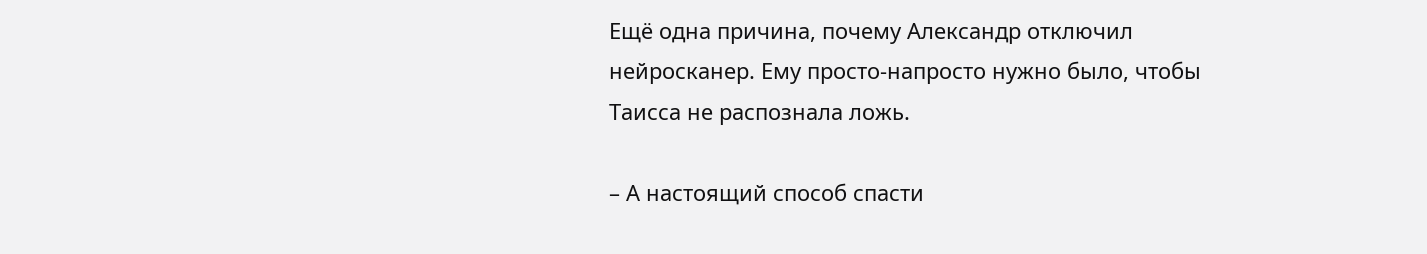Ещё одна причина, почему Александр отключил нейросканер. Ему просто-напросто нужно было, чтобы Таисса не распознала ложь.

– А настоящий способ спасти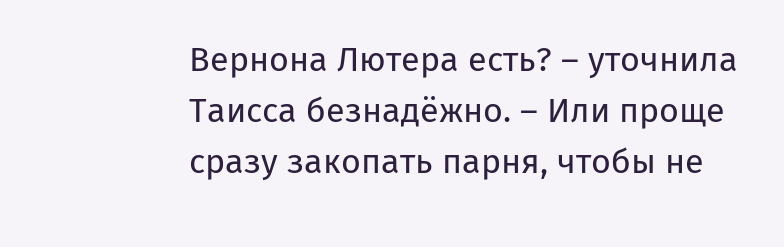Вернона Лютера есть? – уточнила Таисса безнадёжно. – Или проще сразу закопать парня, чтобы не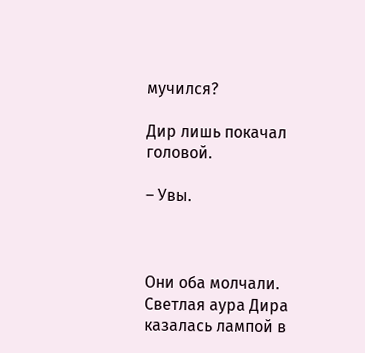мучился?

Дир лишь покачал головой.

– Увы.



Они оба молчали. Светлая аура Дира казалась лампой в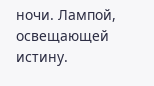ночи. Лампой, освещающей истину.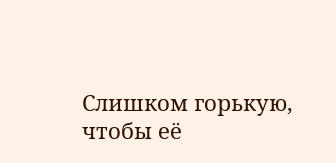Слишком горькую, чтобы её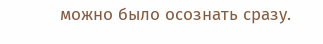можно было осознать сразу.